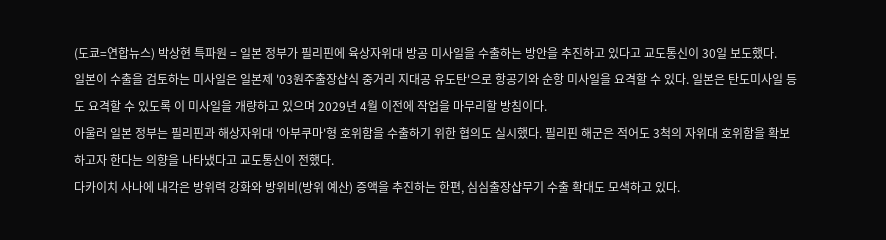(도쿄=연합뉴스) 박상현 특파원 = 일본 정부가 필리핀에 육상자위대 방공 미사일을 수출하는 방안을 추진하고 있다고 교도통신이 30일 보도했다.
일본이 수출을 검토하는 미사일은 일본제 '03원주출장샵식 중거리 지대공 유도탄'으로 항공기와 순항 미사일을 요격할 수 있다. 일본은 탄도미사일 등도 요격할 수 있도록 이 미사일을 개량하고 있으며 2029년 4월 이전에 작업을 마무리할 방침이다.
아울러 일본 정부는 필리핀과 해상자위대 '아부쿠마'형 호위함을 수출하기 위한 협의도 실시했다. 필리핀 해군은 적어도 3척의 자위대 호위함을 확보하고자 한다는 의향을 나타냈다고 교도통신이 전했다.
다카이치 사나에 내각은 방위력 강화와 방위비(방위 예산) 증액을 추진하는 한편, 심심출장샵무기 수출 확대도 모색하고 있다.